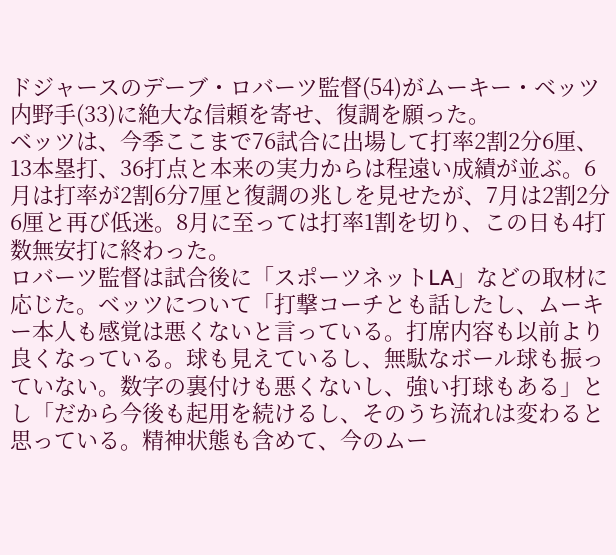ドジャースのデーブ・ロバーツ監督(54)がムーキー・ベッツ内野手(33)に絶大な信頼を寄せ、復調を願った。
ベッツは、今季ここまで76試合に出場して打率2割2分6厘、13本塁打、36打点と本来の実力からは程遠い成績が並ぶ。6月は打率が2割6分7厘と復調の兆しを見せたが、7月は2割2分6厘と再び低迷。8月に至っては打率1割を切り、この日も4打数無安打に終わった。
ロバーツ監督は試合後に「スポーツネットLA」などの取材に応じた。ベッツについて「打撃コーチとも話したし、ムーキー本人も感覚は悪くないと言っている。打席内容も以前より良くなっている。球も見えているし、無駄なボール球も振っていない。数字の裏付けも悪くないし、強い打球もある」とし「だから今後も起用を続けるし、そのうち流れは変わると思っている。精神状態も含めて、今のムー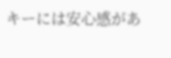キーには安心感があ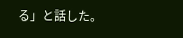る」と話した。